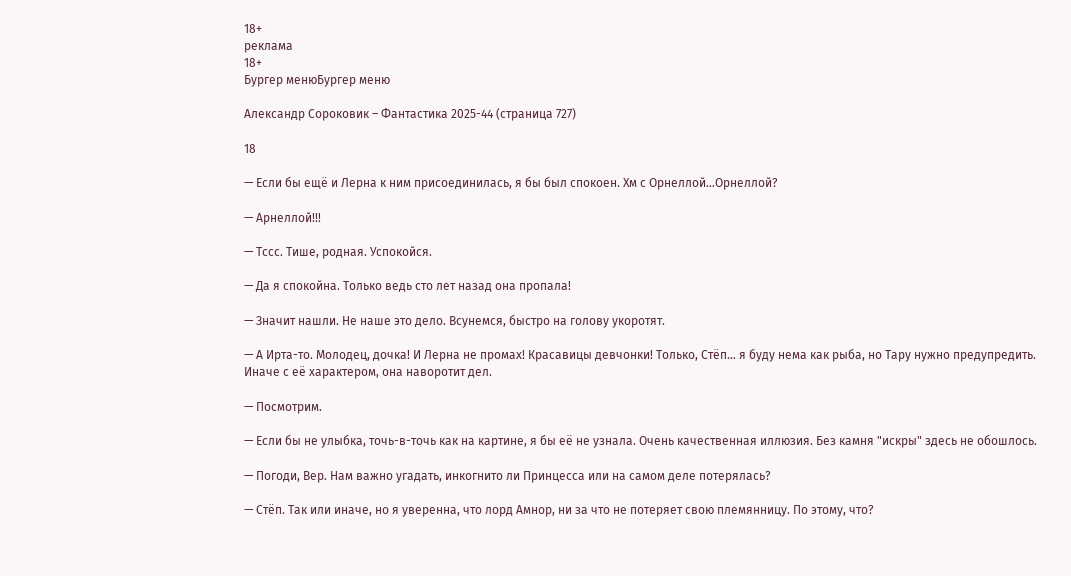18+
реклама
18+
Бургер менюБургер меню

Александр Сороковик – Фантастика 2025-44 (страница 727)

18

— Если бы ещё и Лерна к ним присоединилась, я бы был спокоен. Хм с Орнеллой…Орнеллой?

— Арнеллой!!!

— Тссс. Тише, родная. Успокойся.

— Да я спокойна. Только ведь сто лет назад она пропала!

— Значит нашли. Не наше это дело. Всунемся, быстро на голову укоротят.

— А Ирта-то. Молодец, дочка! И Лерна не промах! Красавицы девчонки! Только, Стёп… я буду нема как рыба, но Тару нужно предупредить. Иначе с её характером, она наворотит дел.

— Посмотрим.

— Если бы не улыбка, точь-в-точь как на картине, я бы её не узнала. Очень качественная иллюзия. Без камня "искры" здесь не обошлось.

— Погоди, Вер. Нам важно угадать, инкогнито ли Принцесса или на самом деле потерялась?

— Стёп. Так или иначе, но я уверенна, что лорд Амнор, ни за что не потеряет свою племянницу. По этому, что?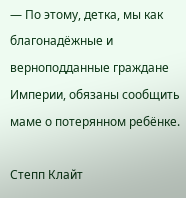— По этому, детка, мы как благонадёжные и верноподданные граждане Империи, обязаны сообщить маме о потерянном ребёнке.

Степп Клайт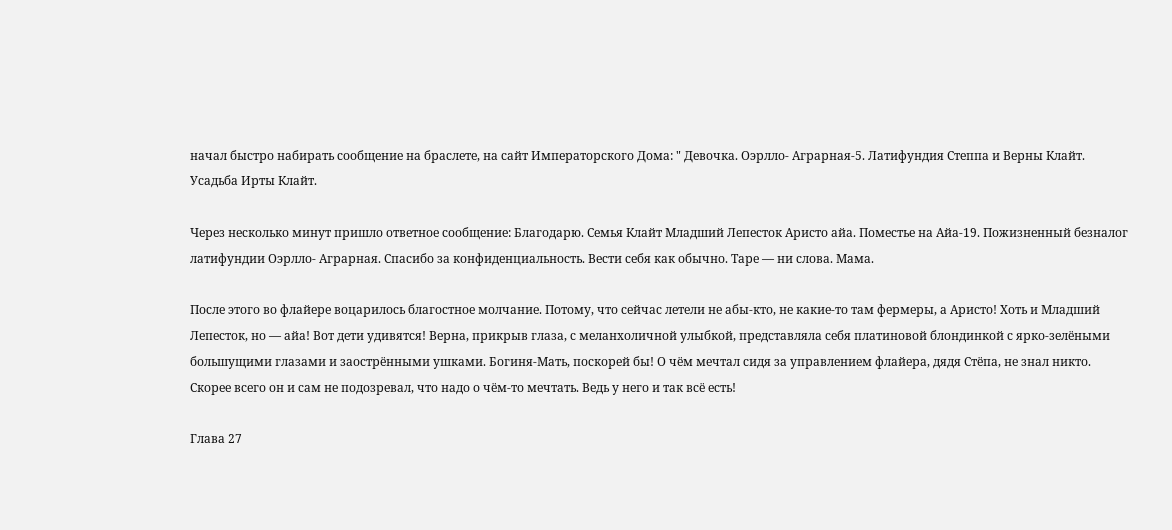начал быстро набирать сообщение на браслете, на сайт Императорского Дома: " Девочка. Оэрлло- Аграрная-5. Латифундия Степпа и Верны Клайт. Усадьба Ирты Клайт.

Через несколько минут пришло ответное сообщение: Благодарю. Семья Клайт Младший Лепесток Аристо айа. Поместье на Айа-19. Пожизненный безналог латифундии Оэрлло- Аграрная. Спасибо за конфиденциальность. Вести себя как обычно. Таре — ни слова. Мама.

После этого во флайере воцарилось благостное молчание. Потому, что сейчас летели не абы-кто, не какие-то там фермеры, а Аристо! Хоть и Младший Лепесток, но — айа! Вот дети удивятся! Верна, прикрыв глаза, с меланхоличной улыбкой, представляла себя платиновой блондинкой с ярко-зелёными большущими глазами и заострёнными ушками. Богиня-Мать, поскорей бы! О чём мечтал сидя за управлением флайера, дядя Стёпа, не знал никто. Скорее всего он и сам не подозревал, что надо о чём-то мечтать. Ведь у него и так всё есть!

Глава 27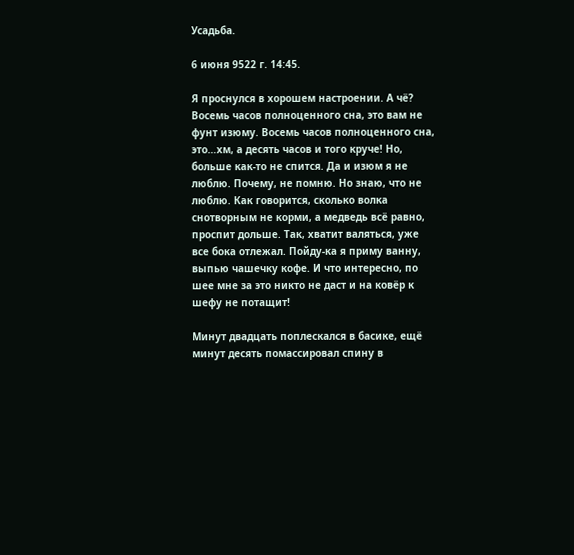Усадьба.

6 июня 9522 г. 14:45.

Я проснулся в хорошем настроении. А чё? Восемь часов полноценного сна, это вам не фунт изюму. Восемь часов полноценного сна, это…хм, а десять часов и того круче! Но, больше как-то не спится. Да и изюм я не люблю. Почему, не помню. Но знаю, что не люблю. Как говорится, сколько волка снотворным не корми, а медведь всё равно, проспит дольше. Так, хватит валяться, уже все бока отлежал. Пойду-ка я приму ванну, выпью чашечку кофе. И что интересно, по шее мне за это никто не даст и на ковёр к шефу не потащит!

Минут двадцать поплескался в басике, ещё минут десять помассировал спину в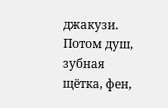джакузи. Потом душ, зубная щётка, фен,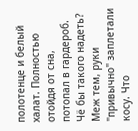полотенце и белый халат. Полностью отойдя от сна, потопал в гардероб. Чё бы такого надеть? Меж тем, руки "привычно" заплетали косу. Что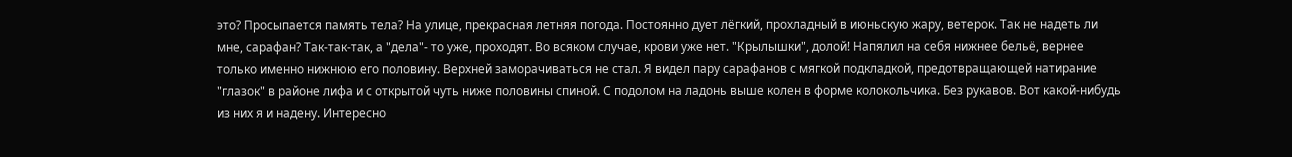это? Просыпается память тела? На улице, прекрасная летняя погода. Постоянно дует лёгкий, прохладный в июньскую жару, ветерок. Так не надеть ли мне, сарафан? Так-так-так, а "дела"- то уже, проходят. Во всяком случае, крови уже нет. "Крылышки", долой! Напялил на себя нижнее бельё, вернее только именно нижнюю его половину. Верхней заморачиваться не стал. Я видел пару сарафанов с мягкой подкладкой, предотвращающей натирание "глазок" в районе лифа и с открытой чуть ниже половины спиной. С подолом на ладонь выше колен в форме колокольчика. Без рукавов. Вот какой-нибудь из них я и надену. Интересно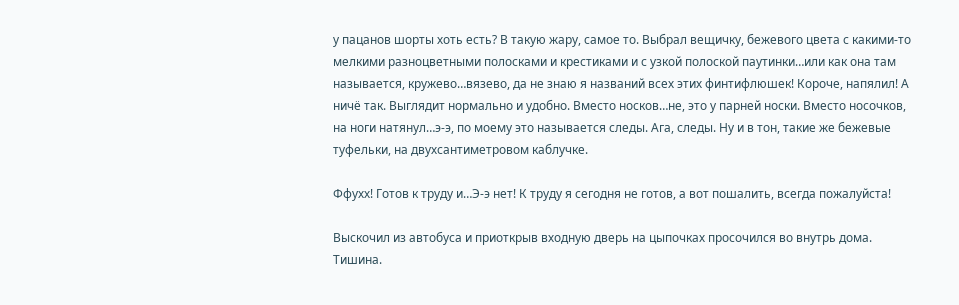у пацанов шорты хоть есть? В такую жару, самое то. Выбрал вещичку, бежевого цвета с какими-то мелкими разноцветными полосками и крестиками и с узкой полоской паутинки…или как она там называется, кружево…вязево, да не знаю я названий всех этих финтифлюшек! Короче, напялил! А ничё так. Выглядит нормально и удобно. Вместо носков…не, это у парней носки. Вместо носочков, на ноги натянул…э-э, по моему это называется следы. Ага, следы. Ну и в тон, такие же бежевые туфельки, на двухсантиметровом каблучке.

Ффухх! Готов к труду и…Э-э нет! К труду я сегодня не готов, а вот пошалить, всегда пожалуйста!

Выскочил из автобуса и приоткрыв входную дверь на цыпочках просочился во внутрь дома. Тишина.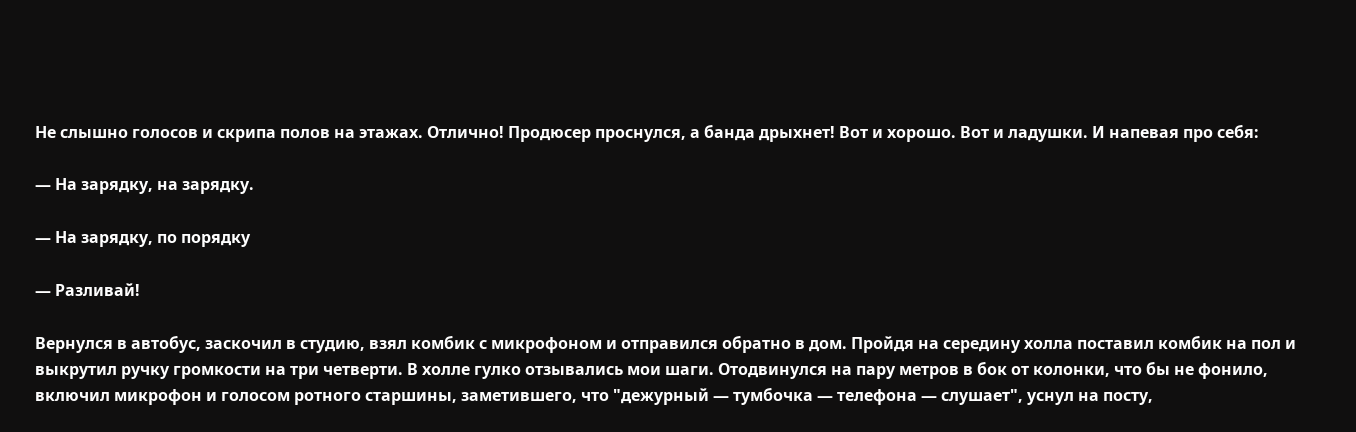Не слышно голосов и скрипа полов на этажах. Отлично! Продюсер проснулся, а банда дрыхнет! Вот и хорошо. Вот и ладушки. И напевая про себя:

— На зарядку, на зарядку.

— На зарядку, по порядку

— Разливай!

Вернулся в автобус, заскочил в студию, взял комбик с микрофоном и отправился обратно в дом. Пройдя на середину холла поставил комбик на пол и выкрутил ручку громкости на три четверти. В холле гулко отзывались мои шаги. Отодвинулся на пару метров в бок от колонки, что бы не фонило, включил микрофон и голосом ротного старшины, заметившего, что "дежурный — тумбочка — телефона — слушает", уснул на посту,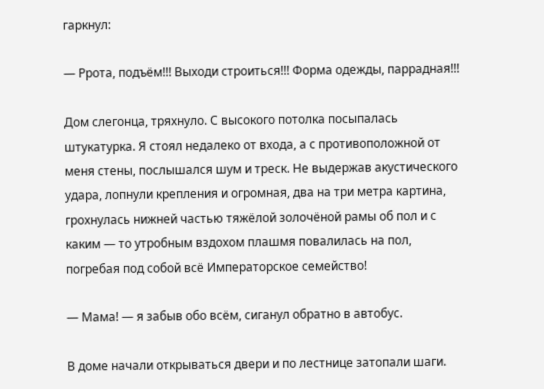гаркнул:

— Ррота, подъём!!! Выходи строиться!!! Форма одежды, паррадная!!!

Дом слегонца, тряхнуло. С высокого потолка посыпалась штукатурка. Я стоял недалеко от входа, а с противоположной от меня стены, послышался шум и треск. Не выдержав акустического удара, лопнули крепления и огромная, два на три метра картина, грохнулась нижней частью тяжёлой золочёной рамы об пол и с каким — то утробным вздохом плашмя повалилась на пол, погребая под собой всё Императорское семейство!

— Мама! — я забыв обо всём, сиганул обратно в автобус.

В доме начали открываться двери и по лестнице затопали шаги.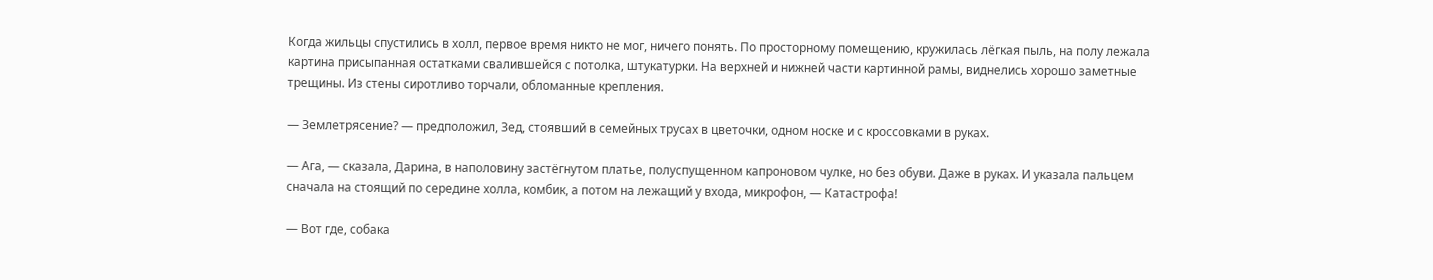Когда жильцы спустились в холл, первое время никто не мог, ничего понять. По просторному помещению, кружилась лёгкая пыль, на полу лежала картина присыпанная остатками свалившейся с потолка, штукатурки. На верхней и нижней части картинной рамы, виднелись хорошо заметные трещины. Из стены сиротливо торчали, обломанные крепления.

— Землетрясение? — предположил, Зед, стоявший в семейных трусах в цветочки, одном носке и с кроссовками в руках.

— Ага, — сказала, Дарина, в наполовину застёгнутом платье, полуспущенном капроновом чулке, но без обуви. Даже в руках. И указала пальцем сначала на стоящий по середине холла, комбик, а потом на лежащий у входа, микрофон, — Катастрофа!

— Вот где, собака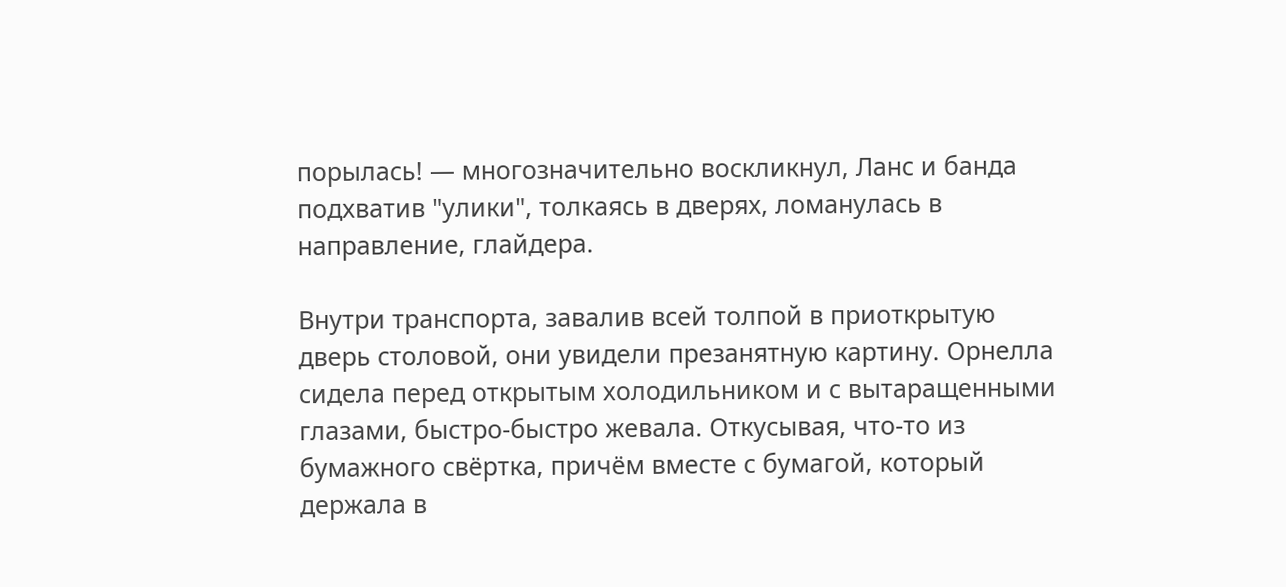порылась! — многозначительно воскликнул, Ланс и банда подхватив "улики", толкаясь в дверях, ломанулась в направление, глайдера.

Внутри транспорта, завалив всей толпой в приоткрытую дверь столовой, они увидели презанятную картину. Орнелла сидела перед открытым холодильником и с вытаращенными глазами, быстро-быстро жевала. Откусывая, что-то из бумажного свёртка, причём вместе с бумагой, который держала в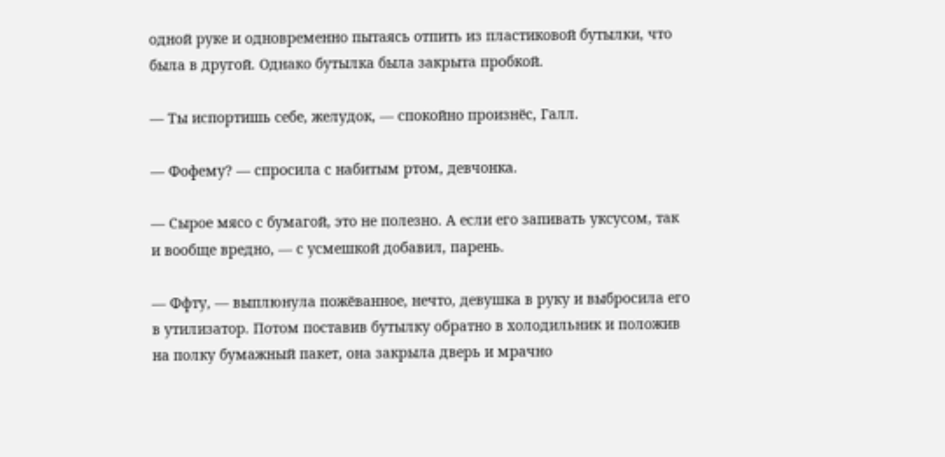одной руке и одновременно пытаясь отпить из пластиковой бутылки, что была в другой. Однако бутылка была закрыта пробкой.

— Ты испортишь себе, желудок, — спокойно произнёс, Галл.

— Фофему? — спросила с набитым ртом, девчонка.

— Сырое мясо с бумагой, это не полезно. А если его запивать уксусом, так и вообще вредно, — с усмешкой добавил, парень.

— Ффту, — выплюнула пожёванное, нечто, девушка в руку и выбросила его в утилизатор. Потом поставив бутылку обратно в холодильник и положив на полку бумажный пакет, она закрыла дверь и мрачно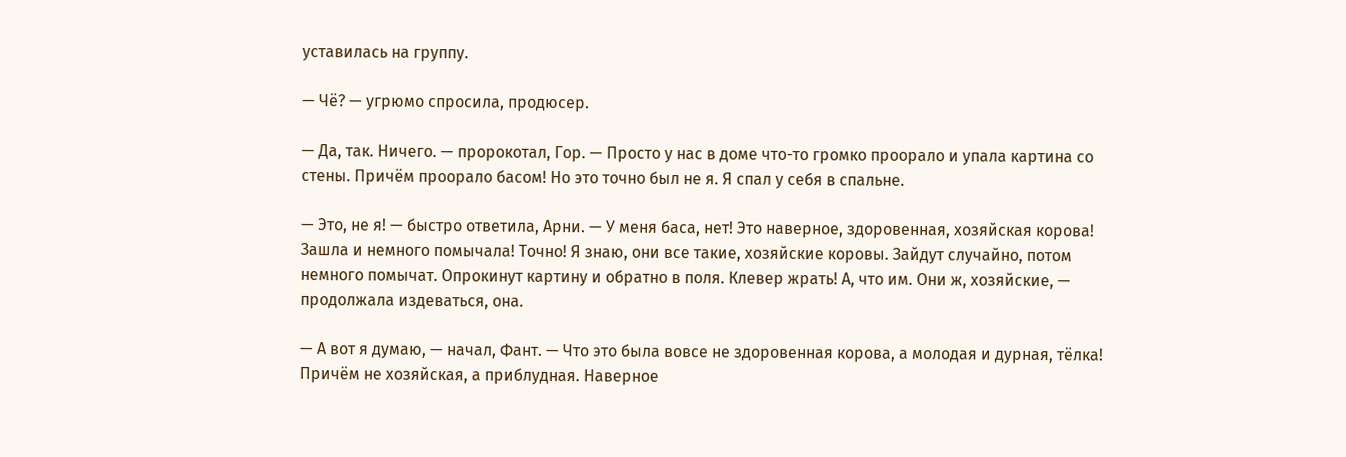уставилась на группу.

— Чё? — угрюмо спросила, продюсер.

— Да, так. Ничего. — пророкотал, Гор. — Просто у нас в доме что-то громко проорало и упала картина со стены. Причём проорало басом! Но это точно был не я. Я спал у себя в спальне.

— Это, не я! — быстро ответила, Арни. — У меня баса, нет! Это наверное, здоровенная, хозяйская корова! Зашла и немного помычала! Точно! Я знаю, они все такие, хозяйские коровы. Зайдут случайно, потом немного помычат. Опрокинут картину и обратно в поля. Клевер жрать! А, что им. Они ж, хозяйские, — продолжала издеваться, она.

— А вот я думаю, — начал, Фант. — Что это была вовсе не здоровенная корова, а молодая и дурная, тёлка! Причём не хозяйская, а приблудная. Наверное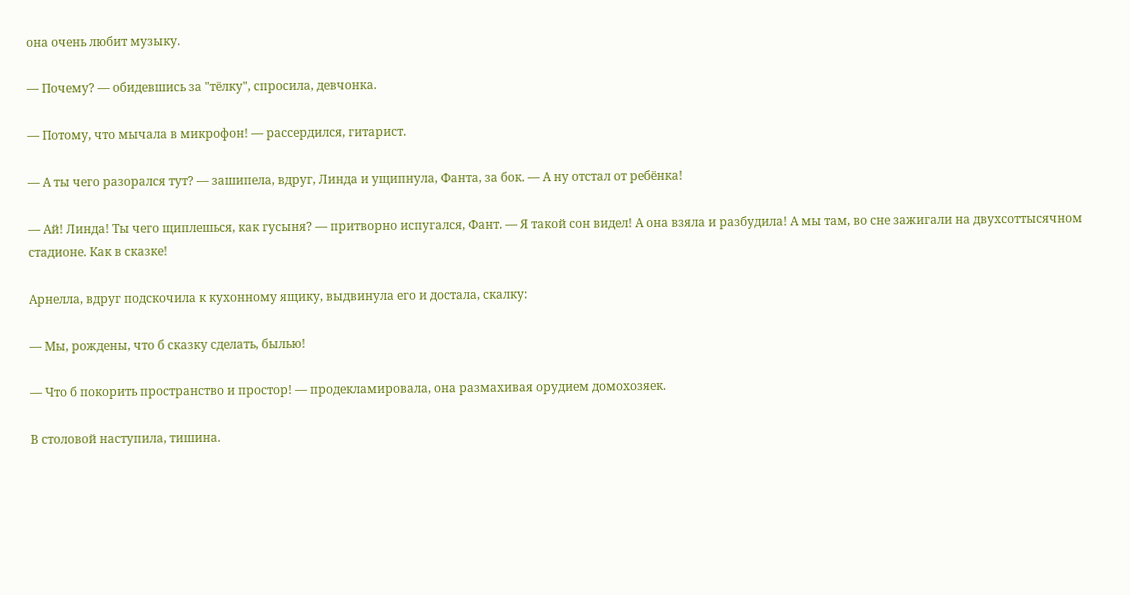она очень любит музыку.

— Почему? — обидевшись за "тёлку", спросила, девчонка.

— Потому, что мычала в микрофон! — рассердился, гитарист.

— А ты чего разорался тут? — зашипела, вдруг, Линда и ущипнула, Фанта, за бок. — А ну отстал от ребёнка!

— Ай! Линда! Ты чего щиплешься, как гусыня? — притворно испугался, Фант. — Я такой сон видел! А она взяла и разбудила! А мы там, во сне зажигали на двухсоттысячном стадионе. Как в сказке!

Арнелла, вдруг подскочила к кухонному ящику, выдвинула его и достала, скалку:

— Мы, рождены, что б сказку сделать, былью!

— Что б покорить пространство и простор! — продекламировала, она размахивая орудием домохозяек.

В столовой наступила, тишина.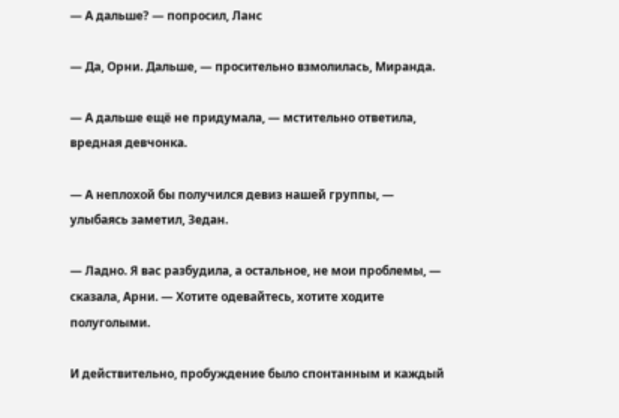— А дальше? — попросил, Ланс

— Да, Орни. Дальше, — просительно взмолилась, Миранда.

— А дальше ещё не придумала, — мстительно ответила, вредная девчонка.

— А неплохой бы получился девиз нашей группы, — улыбаясь заметил, Зедан.

— Ладно. Я вас разбудила, а остальное, не мои проблемы, — сказала, Арни. — Хотите одевайтесь, хотите ходите полуголыми.

И действительно, пробуждение было спонтанным и каждый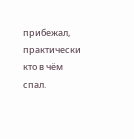прибежал, практически кто в чём спал.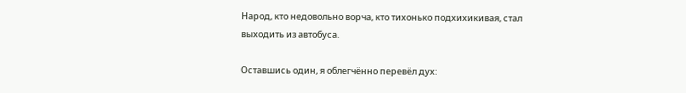Народ, кто недовольно ворча, кто тихонько подхихикивая, стал выходить из автобуса.

Оставшись один, я облегчённо перевёл дух: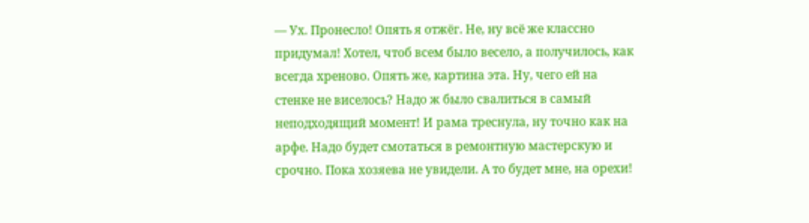— Ух. Пронесло! Опять я отжёг. Не, ну всё же классно придумал! Хотел, чтоб всем было весело, а получилось, как всегда хреново. Опять же, картина эта. Ну, чего ей на стенке не виселось? Надо ж было свалиться в самый неподходящий момент! И рама треснула, ну точно как на арфе. Надо будет смотаться в ремонтную мастерскую и срочно. Пока хозяева не увидели. А то будет мне, на орехи!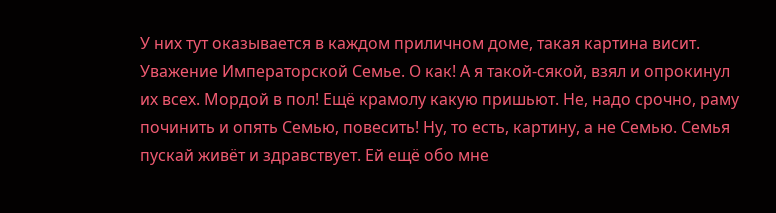У них тут оказывается в каждом приличном доме, такая картина висит. Уважение Императорской Семье. О как! А я такой-сякой, взял и опрокинул их всех. Мордой в пол! Ещё крамолу какую пришьют. Не, надо срочно, раму починить и опять Семью, повесить! Ну, то есть, картину, а не Семью. Семья пускай живёт и здравствует. Ей ещё обо мне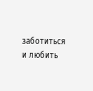заботиться и любить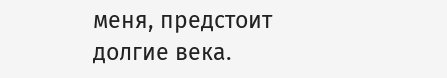меня, предстоит долгие века.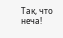Так, что неча!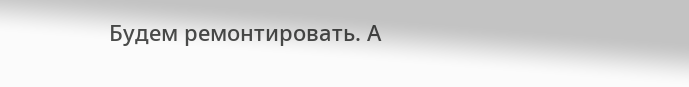Будем ремонтировать. А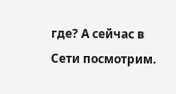где? А сейчас в Сети посмотрим.